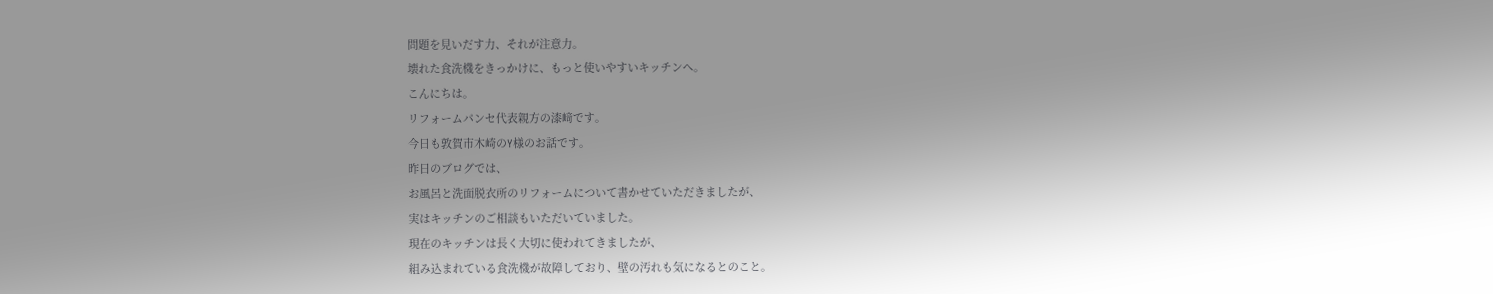問題を見いだす力、それが注意力。
壊れた食洗機をきっかけに、もっと使いやすいキッチンへ。
こんにちは。
リフォームパンセ代表親方の漆﨑です。
今日も敦賀市木崎のY様のお話です。
昨日のブログでは、
お風呂と洗面脱衣所のリフォームについて書かせていただきましたが、
実はキッチンのご相談もいただいていました。
現在のキッチンは長く大切に使われてきましたが、
組み込まれている食洗機が故障しており、壁の汚れも気になるとのこと。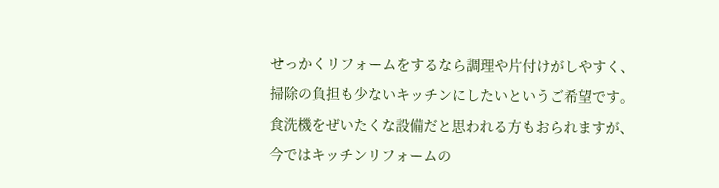せっかくリフォームをするなら調理や片付けがしやすく、
掃除の負担も少ないキッチンにしたいというご希望です。
食洗機をぜいたくな設備だと思われる方もおられますが、
今ではキッチンリフォームの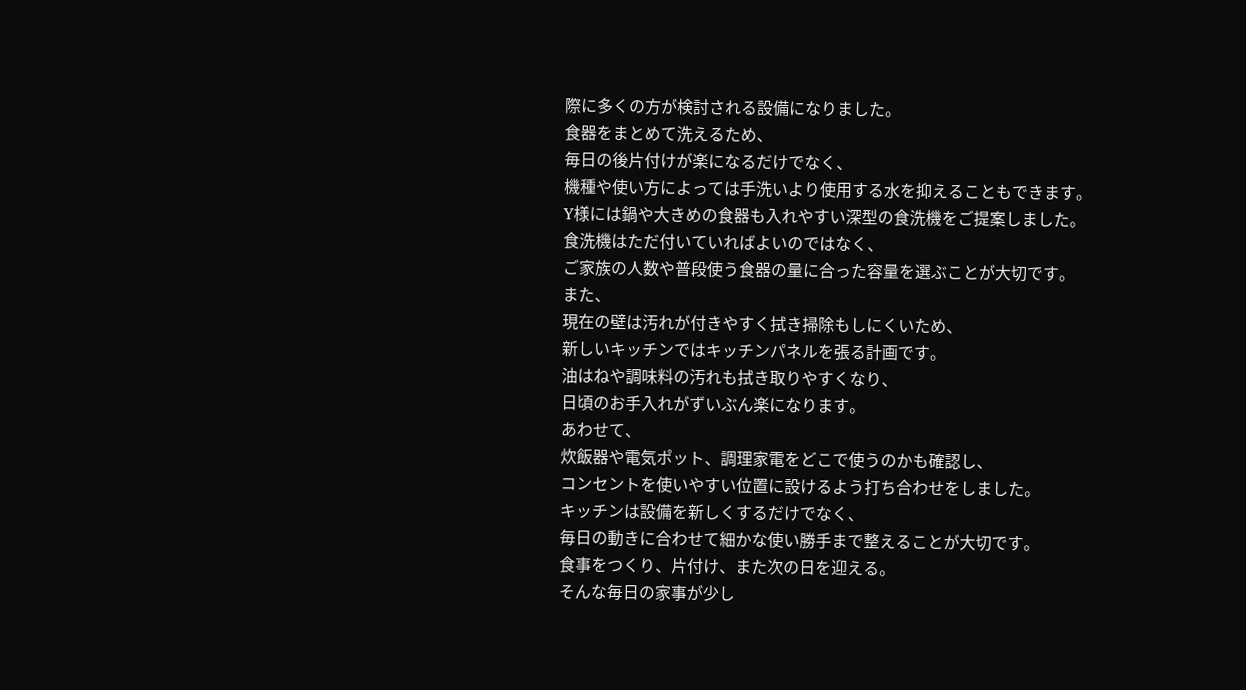際に多くの方が検討される設備になりました。
食器をまとめて洗えるため、
毎日の後片付けが楽になるだけでなく、
機種や使い方によっては手洗いより使用する水を抑えることもできます。
Y様には鍋や大きめの食器も入れやすい深型の食洗機をご提案しました。
食洗機はただ付いていればよいのではなく、
ご家族の人数や普段使う食器の量に合った容量を選ぶことが大切です。
また、
現在の壁は汚れが付きやすく拭き掃除もしにくいため、
新しいキッチンではキッチンパネルを張る計画です。
油はねや調味料の汚れも拭き取りやすくなり、
日頃のお手入れがずいぶん楽になります。
あわせて、
炊飯器や電気ポット、調理家電をどこで使うのかも確認し、
コンセントを使いやすい位置に設けるよう打ち合わせをしました。
キッチンは設備を新しくするだけでなく、
毎日の動きに合わせて細かな使い勝手まで整えることが大切です。
食事をつくり、片付け、また次の日を迎える。
そんな毎日の家事が少し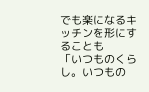でも楽になるキッチンを形にすることも
「いつものくらし。いつもの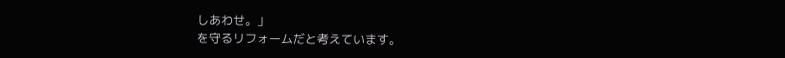しあわせ。」
を守るリフォームだと考えています。